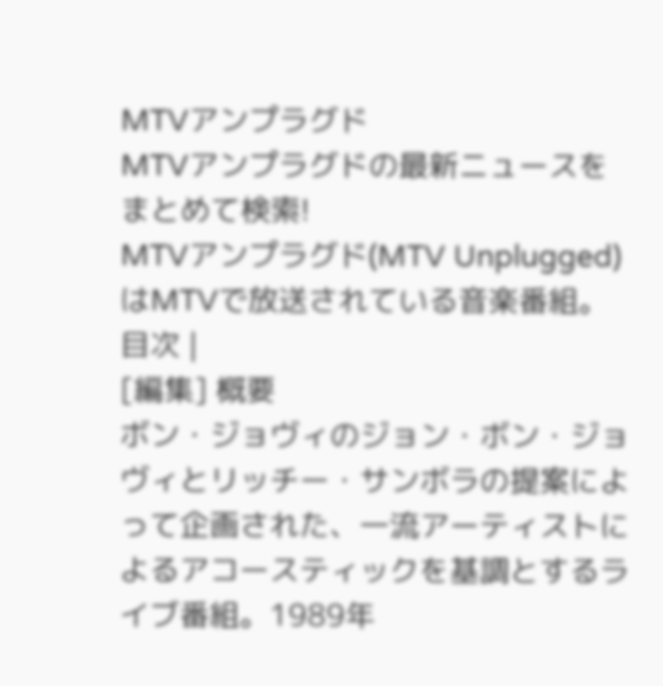MTVアンプラグド
MTVアンプラグドの最新ニュースをまとめて検索!
MTVアンプラグド(MTV Unplugged)はMTVで放送されている音楽番組。
目次 |
[編集] 概要
ボン・ジョヴィのジョン・ボン・ジョヴィとリッチー・サンボラの提案によって企画された、一流アーティストによるアコースティックを基調とするライブ番組。1989年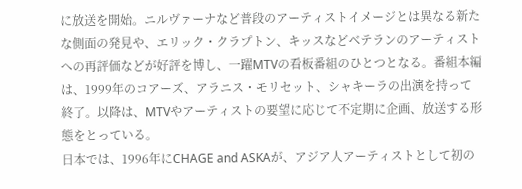に放送を開始。ニルヴァーナなど普段のアーティストイメージとは異なる新たな側面の発見や、エリック・クラプトン、キッスなどベテランのアーティストへの再評価などが好評を博し、一躍MTVの看板番組のひとつとなる。番組本編は、1999年のコアーズ、アラニス・モリセット、シャキーラの出演を持って終了。以降は、MTVやアーティストの要望に応じて不定期に企画、放送する形態をとっている。
日本では、1996年にCHAGE and ASKAが、アジア人アーティストとして初の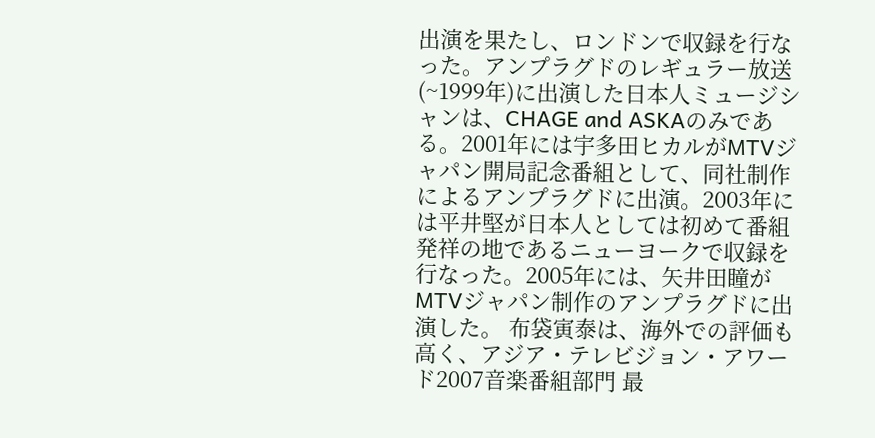出演を果たし、ロンドンで収録を行なった。アンプラグドのレギュラー放送(~1999年)に出演した日本人ミュージシャンは、CHAGE and ASKAのみである。2001年には宇多田ヒカルがMTVジャパン開局記念番組として、同社制作によるアンプラグドに出演。2003年には平井堅が日本人としては初めて番組発祥の地であるニューヨークで収録を行なった。2005年には、矢井田瞳がMTVジャパン制作のアンプラグドに出演した。 布袋寅泰は、海外での評価も高く、アジア・テレビジョン・アワード2007音楽番組部門 最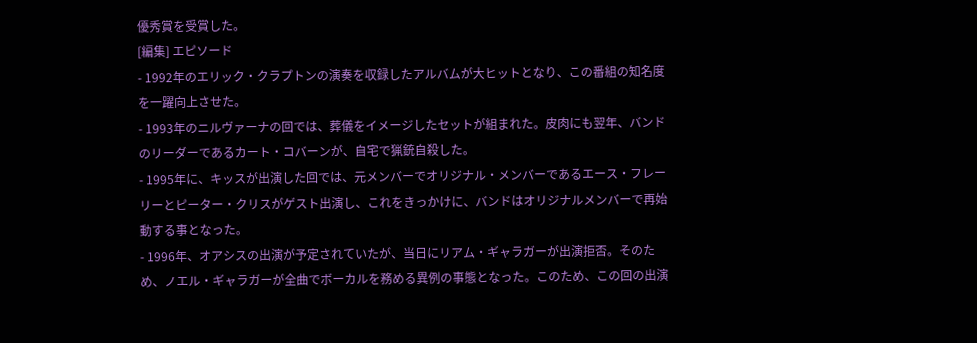優秀賞を受賞した。
[編集] エピソード
- 1992年のエリック・クラプトンの演奏を収録したアルバムが大ヒットとなり、この番組の知名度を一躍向上させた。
- 1993年のニルヴァーナの回では、葬儀をイメージしたセットが組まれた。皮肉にも翌年、バンドのリーダーであるカート・コバーンが、自宅で猟銃自殺した。
- 1995年に、キッスが出演した回では、元メンバーでオリジナル・メンバーであるエース・フレーリーとピーター・クリスがゲスト出演し、これをきっかけに、バンドはオリジナルメンバーで再始動する事となった。
- 1996年、オアシスの出演が予定されていたが、当日にリアム・ギャラガーが出演拒否。そのため、ノエル・ギャラガーが全曲でボーカルを務める異例の事態となった。このため、この回の出演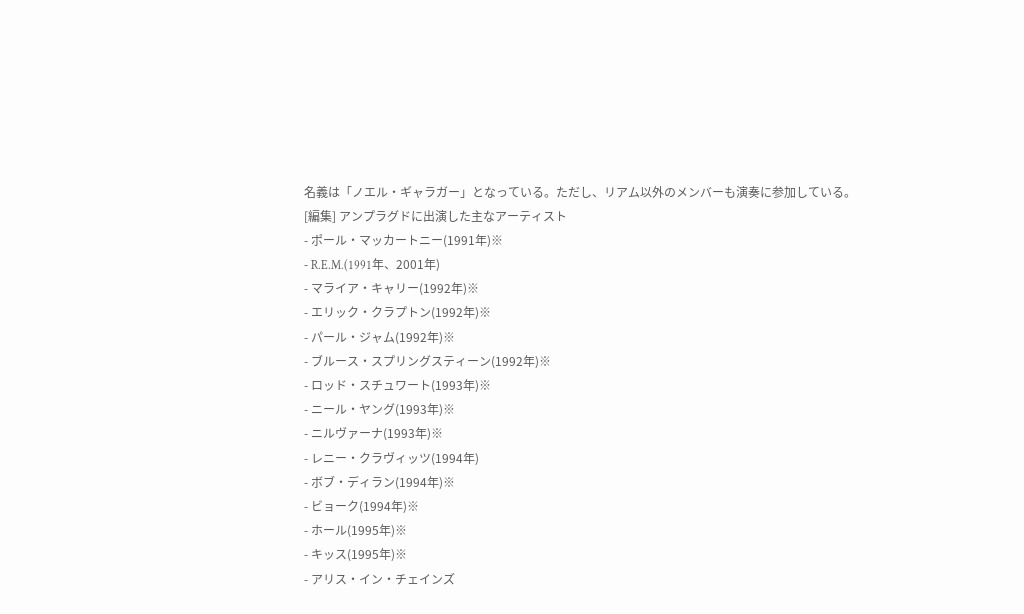名義は「ノエル・ギャラガー」となっている。ただし、リアム以外のメンバーも演奏に参加している。
[編集] アンプラグドに出演した主なアーティスト
- ポール・マッカートニー(1991年)※
- R.E.M.(1991年、2001年)
- マライア・キャリー(1992年)※
- エリック・クラプトン(1992年)※
- パール・ジャム(1992年)※
- ブルース・スプリングスティーン(1992年)※
- ロッド・スチュワート(1993年)※
- ニール・ヤング(1993年)※
- ニルヴァーナ(1993年)※
- レニー・クラヴィッツ(1994年)
- ボブ・ディラン(1994年)※
- ビョーク(1994年)※
- ホール(1995年)※
- キッス(1995年)※
- アリス・イン・チェインズ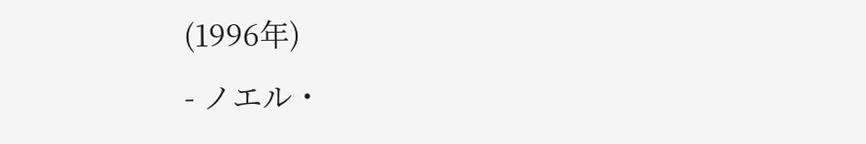(1996年)
- ノエル・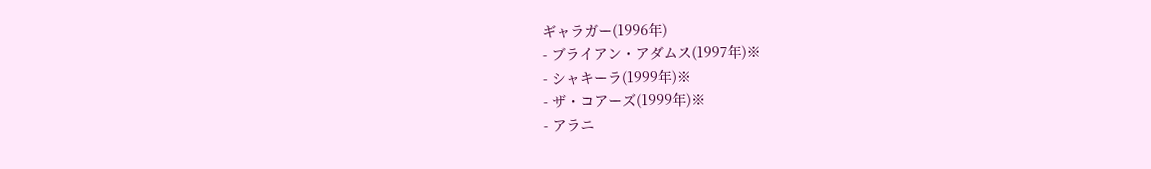ギャラガー(1996年)
- ブライアン・アダムス(1997年)※
- シャキーラ(1999年)※
- ザ・コアーズ(1999年)※
- アラニ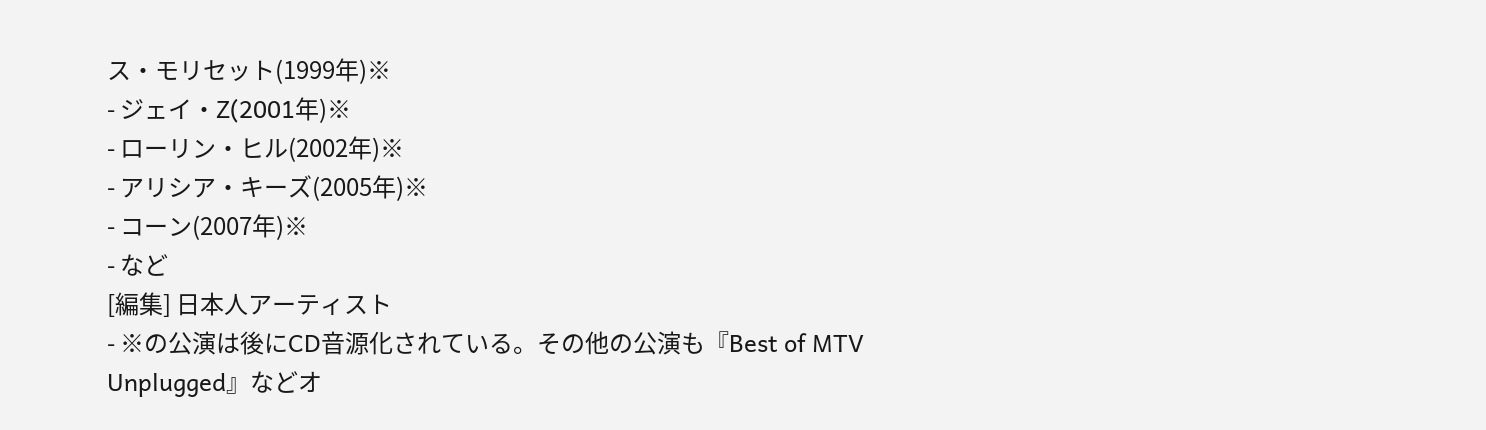ス・モリセット(1999年)※
- ジェイ・Z(2001年)※
- ローリン・ヒル(2002年)※
- アリシア・キーズ(2005年)※
- コーン(2007年)※
- など
[編集] 日本人アーティスト
- ※の公演は後にCD音源化されている。その他の公演も『Best of MTV Unplugged』などオ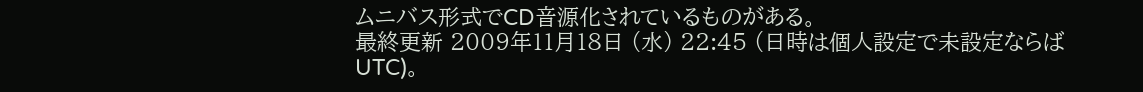ムニバス形式でCD音源化されているものがある。
最終更新 2009年11月18日 (水) 22:45 (日時は個人設定で未設定ならばUTC)。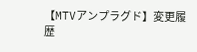【MTVアンプラグド】変更履歴